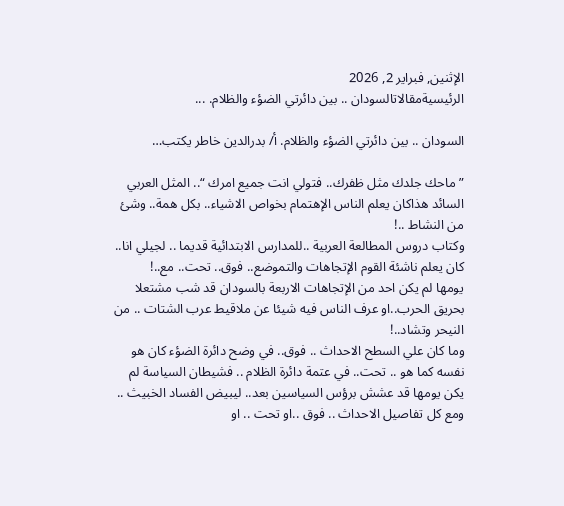الإثنين, فبراير 2, 2026
الرئيسيةمقالاتالسودان .. بين دائرتي الضؤء والظلام. ...

السودان .. بين دائرتي الضؤء والظلام. أ/ بدرالدين خاطر يكتب…

” ماحك جلدك مثل ظفرك.. فتولي انت جميع امرك “.. المثل العربي السائد هذاكان يعلم الناس الإهتمام بخواص الاشياء.. بكل همة.. وشئ من النشاط ..!
وكتاب دروس المطالعة العربية ..للمدارس الابتدائية قديما .. لجيلي انا.. كان يعلم ناشئة القوم الإتجاهات والتموضع.. فوق.. تحت.. مع..!
يومها لم يكن احد من الإتجاهات الاربعة بالسودان قد شب مشتعلا بحريق الحرب..او عرف الناس فيه شيئا عن ملاقيط عرب الشتات .. من النيحر وتشاد..!
وما كان علي السطح الاحداث .. فوق.. في وضح دائرة الضؤء كان هو نفسه كما هو .. تحت.. في عتمة دائرة الظلام .. فشيطان السياسة لم يكن يومها قد عشش برؤس السياسين بعد.. ليبيض الفساد الخبيث .. ومع كل تفاصيل الاحداث .. فوق ..او تحت .. او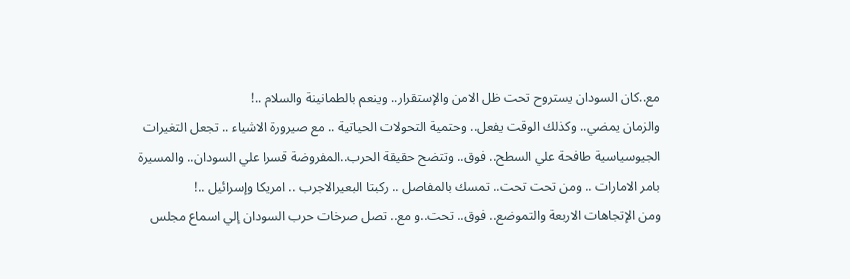مع..كان السودان يستروح تحت ظل الامن والإستقرار.. وينعم بالطمانينة والسلام ..!
والزمان يمضي.. وكذلك الوقت يفعل.. وحتمية التحولات الحياتية .. مع صيرورة الاشياء .. تجعل التغيرات الجيوسياسية طافحة علي السطح.. فوق.. وتتضح حقيقة الحرب..المفروضة قسرا علي السودان.. والمسيرة بامر الامارات .. ومن تحت تحت.. تمسك بالمفاصل .. ركبتا البعيرالاجرب .. امريكا وإسرائيل ..!
ومن الإتجاهات الاربعة والتموضع.. فوق.. تحت..و مع.. تصل صرخات حرب السودان إلي اسماع مجلس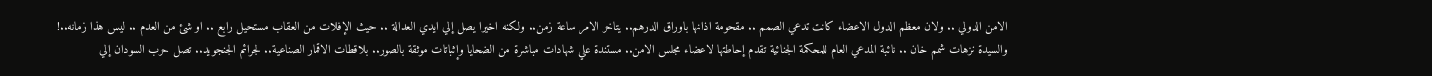الامن الدولي .. ولان معظم الدول الاعضاء كانت تدعي الصمم .. مقحومة اذانها باوراق الدرهم.. يتاخر الامر ساعة زمن.. ولكنه اخيرا يصل إلي ايدي العدالة .. حيث الإفلات من العقاب مستحيل رابع .. او شئ من العدم .. ليس هذا زمانه..!
والسيدة نزهات شمم خان .. نائبة المدعي العام للمحكمة الجنائية تقدم إحاطتها لاعضاء مجلس الامن.. مستندة علي شهادات مباشرة من الضحايا وإثباتات موثقة بالصور.. بلاقطات الاقمار الصناعية.. لجرائم الجنجويد.. تصل حرب السودان إلي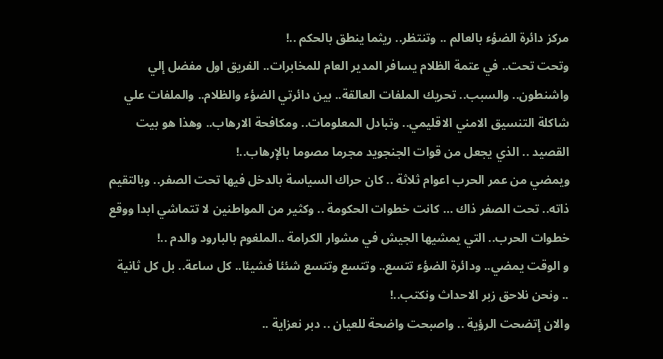مركز دائرة الضؤء بالعالم .. وتنتظر.. ريثما ينطق بالحكم ..!
وتحت تحت.. في عتمة الظلام يسافر المدير العام للمخابرات.. الفريق اول مفضل إلي واشنطون.. والسبب.. تحريك الملفات العالقة.. بين دائرتي الضؤء والظلام.. والملفات علي شاكلة التنسيق الامني الاقليمي.. وتبادل المعلومات.. ومكافحة الارهاب.. وهذا هو بيت القصيد .. الذي يجعل من قوات الجنجويد مجرما مصوما بالإرهاب..!
ويمضي من عمر الحرب اعوام ثلاثة .. كان حراك السياسة بالدخل فيها تحت الصفر.. وبالتقيم ذاته.. تحت الصفر ذاك … كانت خطوات الحكومة .. وكثير من المواطنين لا تتماشي ابدا ووقع خطوات الحرب.. التي يمشيها الجيش في مشوار الكرامة ..الملغوم بالبارود والدم ..!
و الوقت يمضي.. ودائرة الضؤء تتسع.. وتتسع وتتسع شئئا فشيئا.. كل ساعة.. بل كل ثانية .. ونحن نلاحق زبر الاحداث ونكتب..!
والان إتضحت الرؤية .. واصبحت واضحة للعيان .. دبر نعزاية ..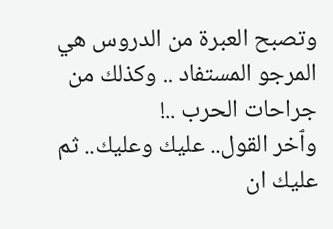وتصبح العبرة من الدروس هي المرجو المستفاد .. وكذلك من جراحات الحرب ..!
وٱخر القول.. عليك وعليك.. ثم عليك ان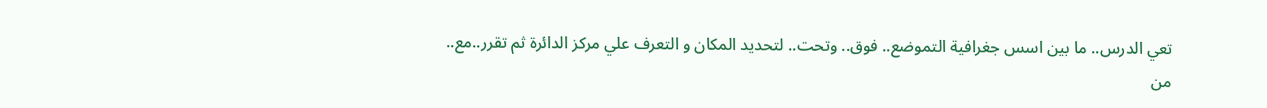تعي الدرس.. ما بين اسس جغرافية التموضع.. فوق.. وتحت.. لتحديد المكان و التعرف علي مركز الدائرة ثم تقرر..مع.. من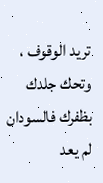تريد الوقوف ، وتحك جلدك بظفرك فالسودان لم يعد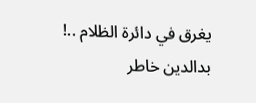يغرق في دائرة الظلام ..!
بدالدين خاطر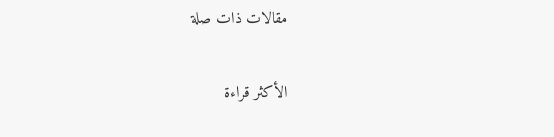مقالات ذات صلة

الأكثر قراءة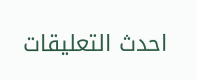احدث التعليقات